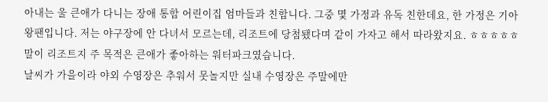아내는 울 큰애가 다니는 장애 통합 어린이집 엄마들과 친합니다. 그중 몇 가정과 유독 친한데요, 한 가정은 기아 왕팬입니다. 저는 야구장에 안 다녀서 모르는데, 리조트에 당첨됐다며 같이 가자고 해서 따라왔지요. ㅎㅎㅎㅎㅎ 말이 리조트지 주 목적은 큰애가 좋아하는 워터파크였습니다.
날씨가 가을이라 야외 수영장은 추워서 못놀지만 실내 수영장은 주말에만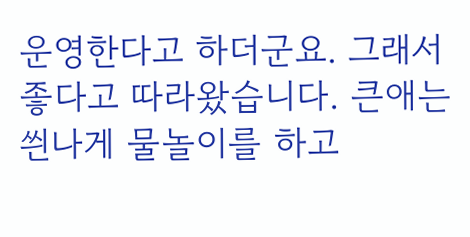운영한다고 하더군요. 그래서 좋다고 따라왔습니다. 큰애는 씐나게 물놀이를 하고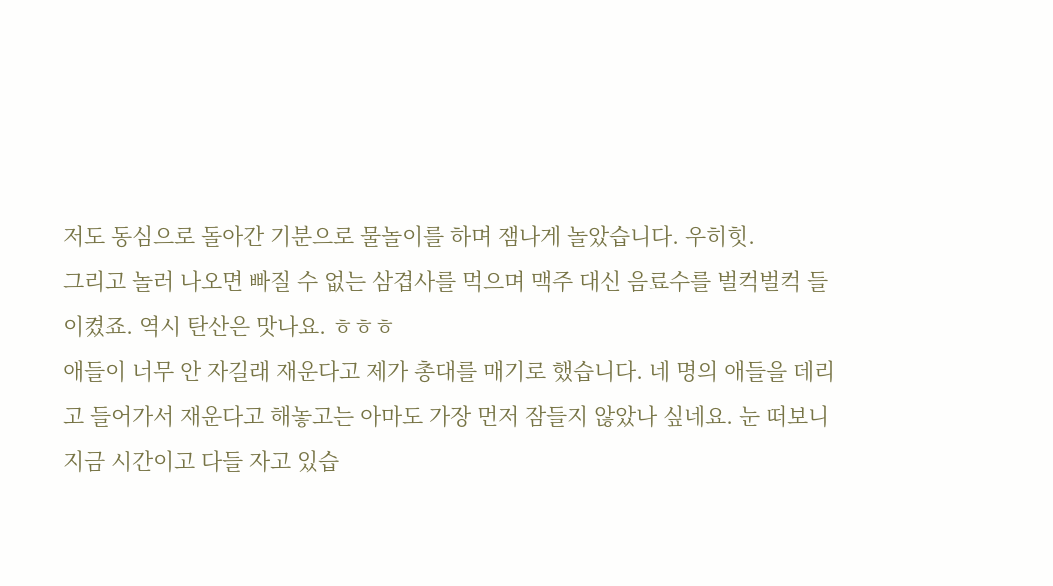저도 동심으로 돌아간 기분으로 물놀이를 하며 잼나게 놀았습니다. 우히힛.
그리고 놀러 나오면 빠질 수 없는 삼겹사를 먹으며 맥주 대신 음료수를 벌컥벌컥 들이켰죠. 역시 탄산은 맛나요. ㅎㅎㅎ
애들이 너무 안 자길래 재운다고 제가 총대를 매기로 했습니다. 네 명의 애들을 데리고 들어가서 재운다고 해놓고는 아마도 가장 먼저 잠들지 않았나 싶네요. 눈 떠보니 지금 시간이고 다들 자고 있습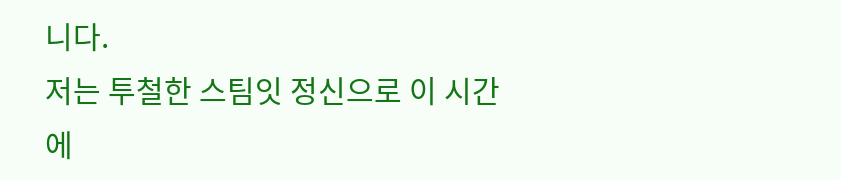니다.
저는 투철한 스팀잇 정신으로 이 시간에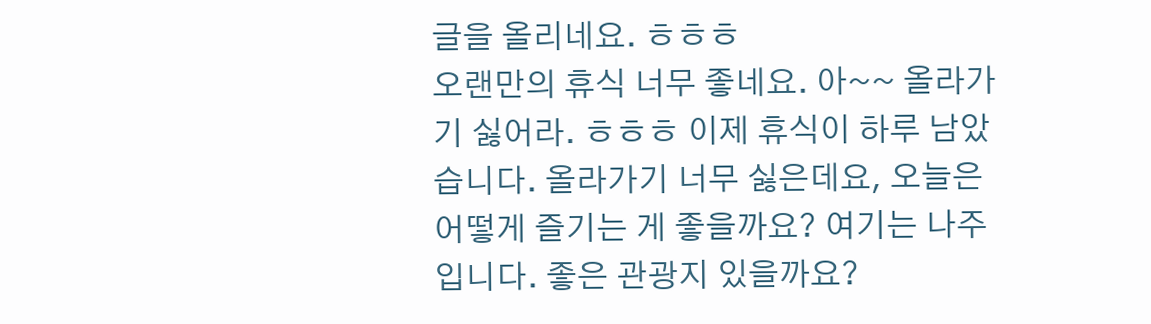글을 올리네요. ㅎㅎㅎ
오랜만의 휴식 너무 좋네요. 아~~ 올라가기 싫어라. ㅎㅎㅎ 이제 휴식이 하루 남았습니다. 올라가기 너무 싫은데요, 오늘은 어떻게 즐기는 게 좋을까요? 여기는 나주입니다. 좋은 관광지 있을까요?